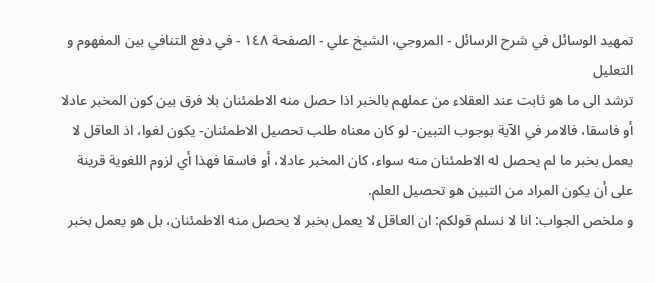تمهيد الوسائل في شرح الرسائل - المروجي، الشيخ علي - الصفحة ١٤٨ - في دفع التنافي بين المفهوم و التعليل
ترشد الى ما هو ثابت عند العقلاء من عملهم بالخبر اذا حصل منه الاطمئنان بلا فرق بين كون المخبر عادلا أو فاسقا، فالامر في الآية بوجوب التبين- لو كان معناه طلب تحصيل الاطمئنان- يكون لغوا، اذ العاقل لا يعمل بخبر ما لم يحصل له الاطمئنان منه سواء، كان المخبر عادلا، أو فاسقا فهذا أي لزوم اللغوية قرينة على أن يكون المراد من التبين هو تحصيل العلم.
و ملخص الجواب: انا لا نسلم قولكم: ان العاقل لا يعمل بخبر لا يحصل منه الاطمئنان، بل هو يعمل بخبر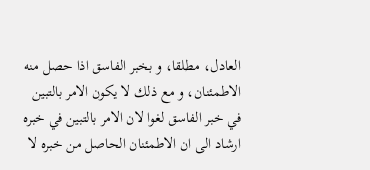العادل، مطلقا، و بخبر الفاسق اذا حصل منه الاطمئنان، و مع ذلك لا يكون الامر بالتبين في خبر الفاسق لغوا لان الامر بالتبين في خبره ارشاد الى ان الاطمئنان الحاصل من خبره لا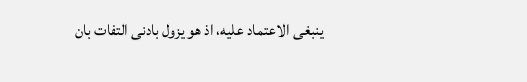ينبغى الاعتماد عليه، اذ هو يزول بادنى التفات بان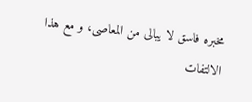مخبره فاسق لا يبالى من المعاصى، و مع هذا الالتفات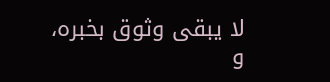لا يبقى وثوق بخبره، و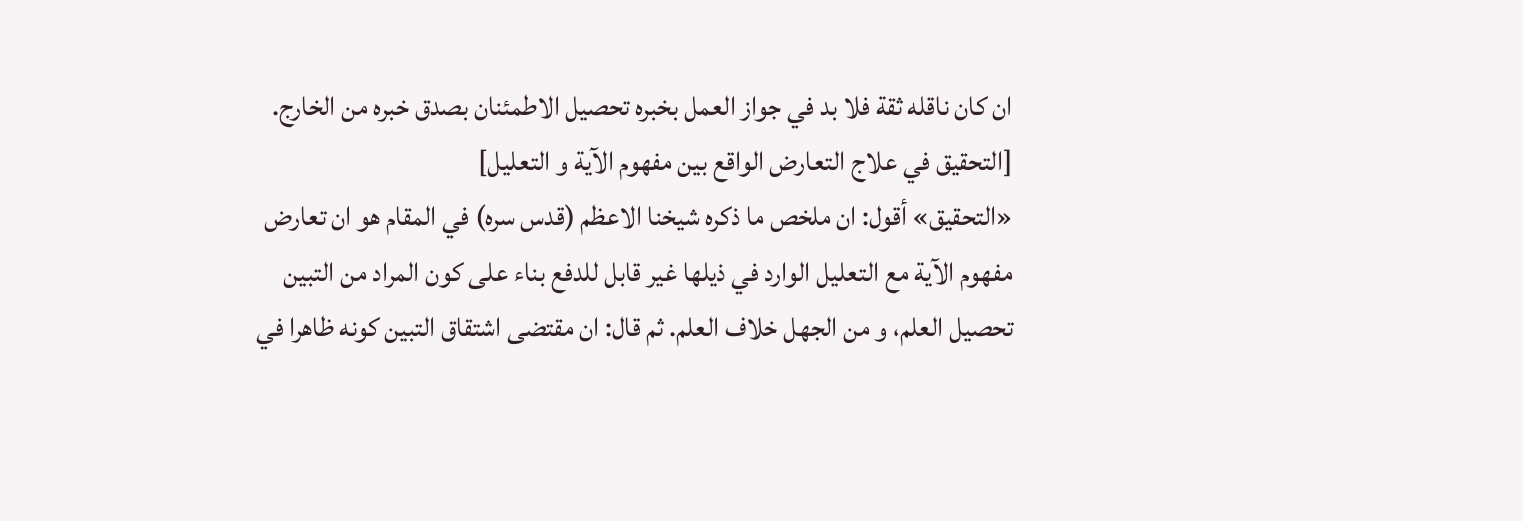ان كان ناقله ثقة فلا بد في جواز العمل بخبره تحصيل الاطمئنان بصدق خبره من الخارج.
[التحقيق في علاج التعارض الواقع بين مفهوم الآية و التعليل]
«التحقيق» أقول: ان ملخص ما ذكره شيخنا الاعظم (قدس سره) في المقام هو ان تعارض مفهوم الآية مع التعليل الوارد في ذيلها غير قابل للدفع بناء على كون المراد من التبين تحصيل العلم، و من الجهل خلاف العلم. ثم قال: ان مقتضى اشتقاق التبين كونه ظاهرا في